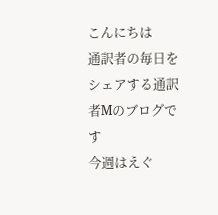こんにちは
通訳者の毎日をシェアする通訳者Mのブログです
今週はえぐ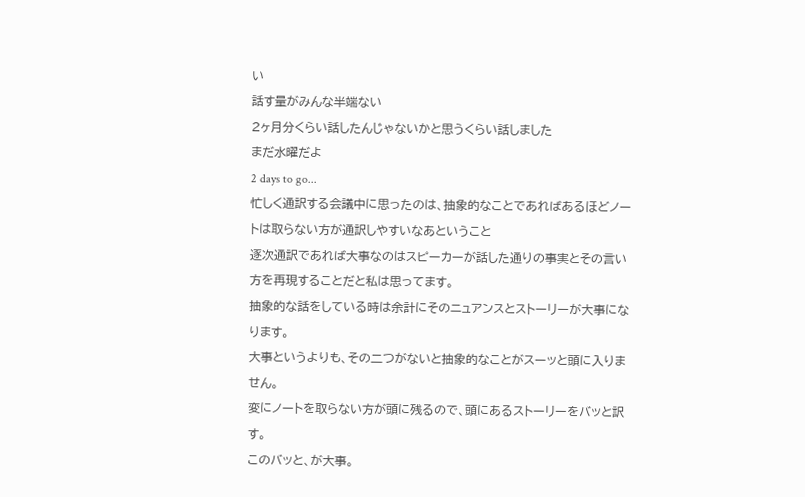い
話す量がみんな半端ない
2ヶ月分くらい話したんじゃないかと思うくらい話しました
まだ水曜だよ
2 days to go...
忙しく通訳する会議中に思ったのは、抽象的なことであればあるほどノートは取らない方が通訳しやすいなあということ
逐次通訳であれば大事なのはスピーカーが話した通りの事実とその言い方を再現することだと私は思ってます。
抽象的な話をしている時は余計にそのニュアンスとストーリーが大事になります。
大事というよりも、その二つがないと抽象的なことがスーッと頭に入りません。
変にノートを取らない方が頭に残るので、頭にあるストーリーをバッと訳す。
このバッと、が大事。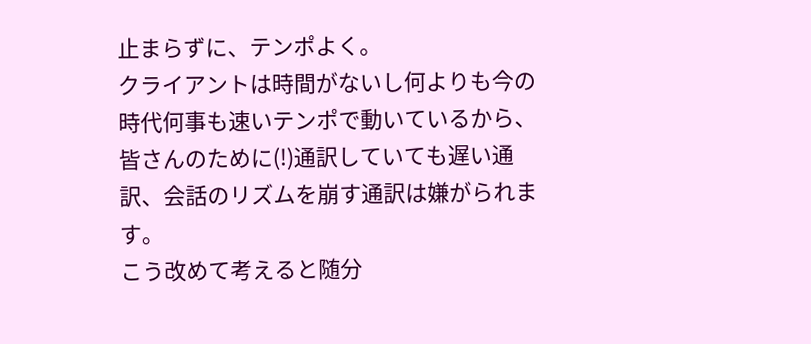止まらずに、テンポよく。
クライアントは時間がないし何よりも今の時代何事も速いテンポで動いているから、皆さんのために(!)通訳していても遅い通訳、会話のリズムを崩す通訳は嫌がられます。
こう改めて考えると随分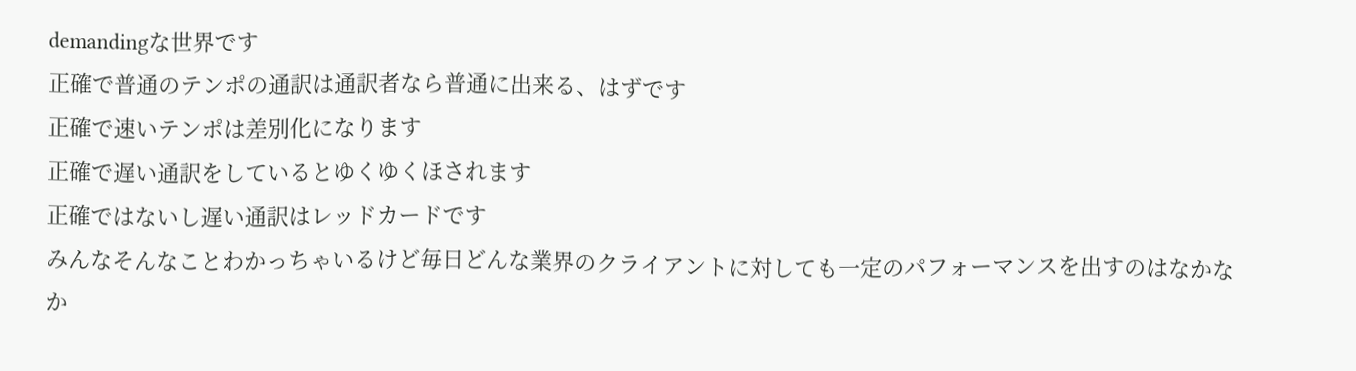demandingな世界です
正確で普通のテンポの通訳は通訳者なら普通に出来る、はずです
正確で速いテンポは差別化になります
正確で遅い通訳をしているとゆくゆくほされます
正確ではないし遅い通訳はレッドカードです
みんなそんなことわかっちゃいるけど毎日どんな業界のクライアントに対しても一定のパフォーマンスを出すのはなかなか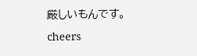厳しいもんです。
cheers